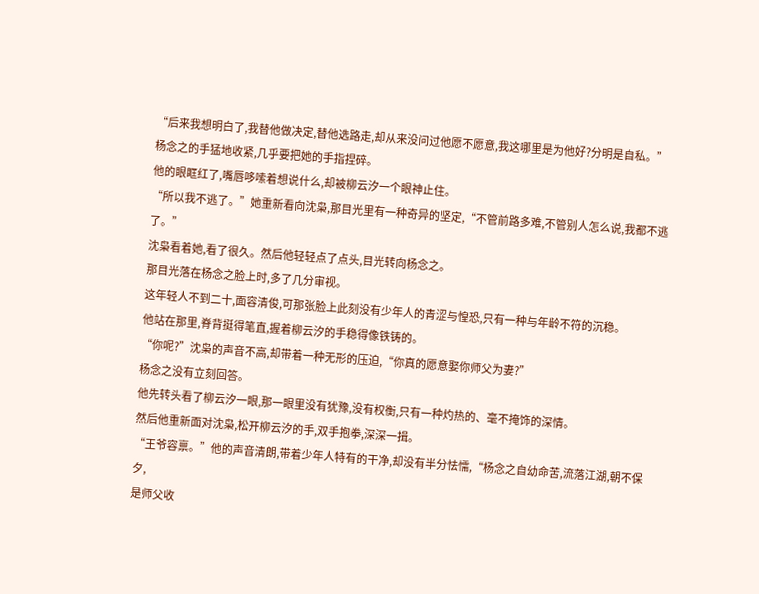“后来我想明白了,我替他做决定,替他选路走,却从来没问过他愿不愿意,我这哪里是为他好?分明是自私。”
杨念之的手猛地收紧,几乎要把她的手指捏碎。
他的眼眶红了,嘴唇哆嗦着想说什么,却被柳云汐一个眼神止住。
“所以我不逃了。”她重新看向沈枭,那目光里有一种奇异的坚定,“不管前路多难,不管别人怎么说,我都不逃了。”
沈枭看着她,看了很久。然后他轻轻点了点头,目光转向杨念之。
那目光落在杨念之脸上时,多了几分审视。
这年轻人不到二十,面容清俊,可那张脸上此刻没有少年人的青涩与惶恐,只有一种与年龄不符的沉稳。
他站在那里,脊背挺得笔直,握着柳云汐的手稳得像铁铸的。
“你呢?”沈枭的声音不高,却带着一种无形的压迫,“你真的愿意娶你师父为妻?”
杨念之没有立刻回答。
他先转头看了柳云汐一眼,那一眼里没有犹豫,没有权衡,只有一种灼热的、毫不掩饰的深情。
然后他重新面对沈枭,松开柳云汐的手,双手抱拳,深深一揖。
“王爷容禀。”他的声音清朗,带着少年人特有的干净,却没有半分怯懦,“杨念之自幼命苦,流落江湖,朝不保夕,
是师父收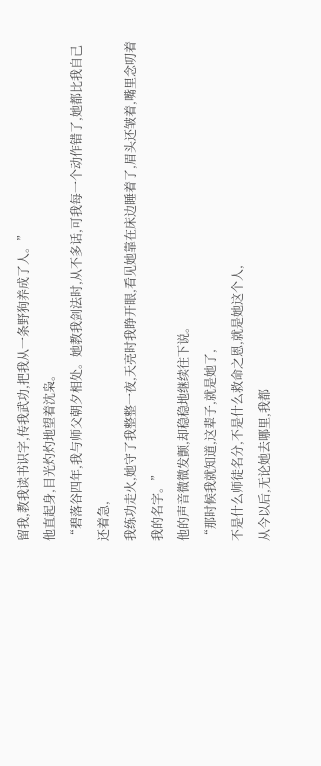留我,教我读书识字,传我武功,把我从一条野狗养成了人。”
他直起身,目光灼灼地望着沈枭。
“碧落谷四年,我与师父朝夕相处。她教我剑法时,从不多话,可我每一个动作错了,她都比我自己还着急,
我练功走火,她守了我整整一夜,天亮时我睁开眼,看见她靠在床边睡着了,眉头还皱着,嘴里念叨着我的名字。”
他的声音微微发颤,却稳稳地继续往下说。
“那时候我就知道,这辈子,就是她了,
不是什么师徒名分,不是什么救命之恩,就是她这个人,
从今以后,无论她去哪里,我都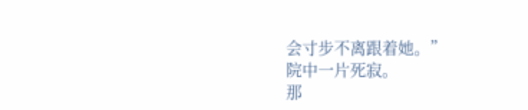会寸步不离跟着她。”
院中一片死寂。
那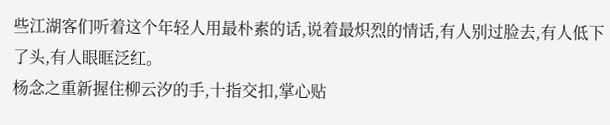些江湖客们听着这个年轻人用最朴素的话,说着最炽烈的情话,有人别过脸去,有人低下了头,有人眼眶泛红。
杨念之重新握住柳云汐的手,十指交扣,掌心贴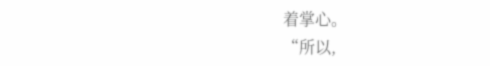着掌心。
“所以,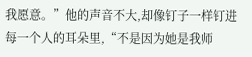我愿意。”他的声音不大,却像钉子一样钉进每一个人的耳朵里,“不是因为她是我师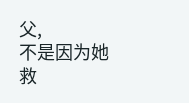父,
不是因为她救